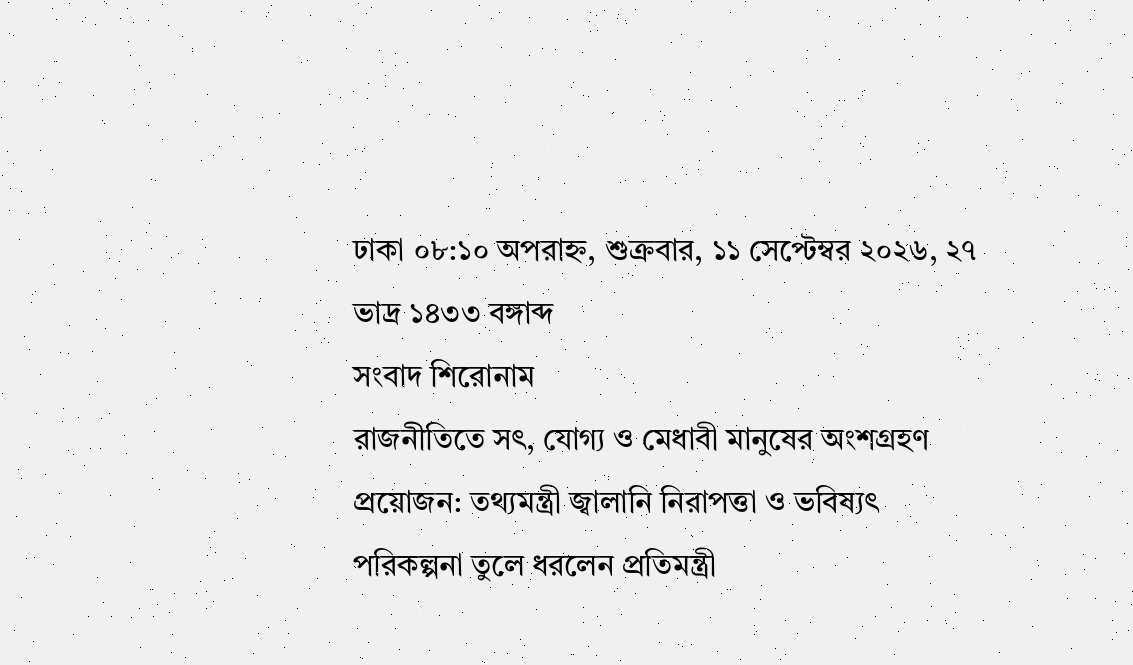ঢাকা ০৮:১০ অপরাহ্ন, শুক্রবার, ১১ সেপ্টেম্বর ২০২৬, ২৭ ভাদ্র ১৪৩৩ বঙ্গাব্দ
সংবাদ শিরোনাম
রাজনীতিতে সৎ, যোগ্য ও মেধাবী মানুষের অংশগ্রহণ প্রয়োজন: তথ্যমন্ত্রী জ্বালানি নিরাপত্তা ও ভবিষ্যৎ পরিকল্পনা তুলে ধরলেন প্রতিমন্ত্রী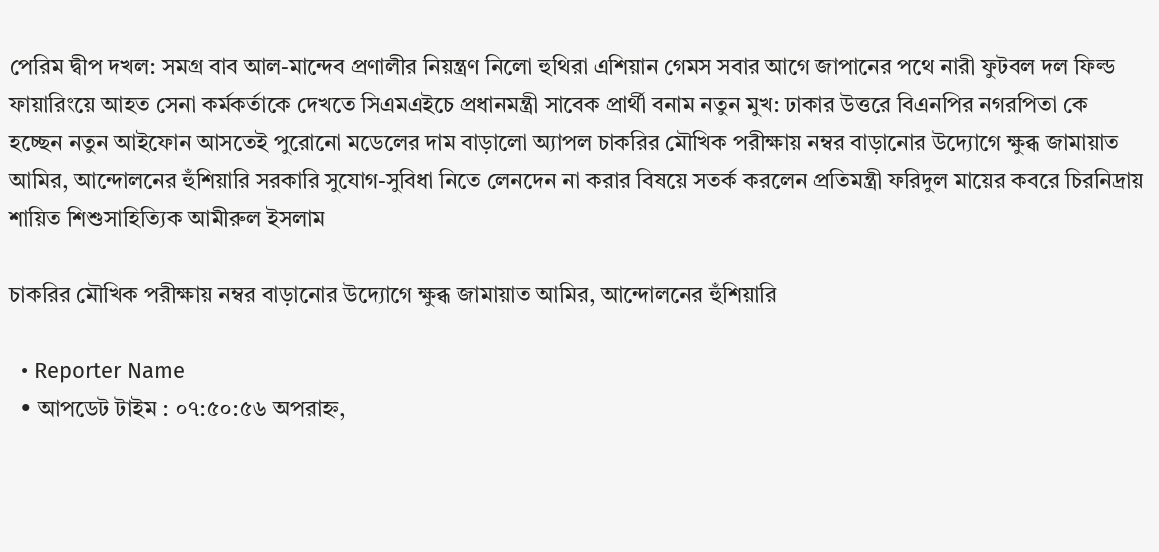পেরিম দ্বীপ দখল: সমগ্র বাব আল-মান্দেব প্রণালীর নিয়ন্ত্রণ নিলো হুথিরা এশিয়ান গেমস সবার আগে জাপানের পথে নারী ফুটবল দল ফিল্ড ফায়ারিংয়ে আহত সেনা কর্মকর্তাকে দেখতে সিএমএইচে প্রধানমন্ত্রী সাবেক প্রার্থী বনাম নতুন মুখ: ঢাকার উত্তরে বিএনপির নগরপিতা কে হচ্ছেন নতুন আইফোন আসতেই পুরোনো মডেলের দাম বাড়ালো অ্যাপল চাকরির মৌখিক পরীক্ষায় নম্বর বাড়ানোর উদ্যোগে ক্ষুব্ধ জামায়াত আমির, আন্দোলনের হুঁশিয়ারি সরকারি সুযোগ-সুবিধা নিতে লেনদেন না করার বিষয়ে সতর্ক করলেন প্রতিমন্ত্রী ফরিদুল মায়ের কবরে চিরনিদ্রায় শায়িত শিশুসাহিত্যিক আমীরুল ইসলাম

চাকরির মৌখিক পরীক্ষায় নম্বর বাড়ানোর উদ্যোগে ক্ষুব্ধ জামায়াত আমির, আন্দোলনের হুঁশিয়ারি

  • Reporter Name
  • আপডেট টাইম : ০৭:৫০:৫৬ অপরাহ্ন,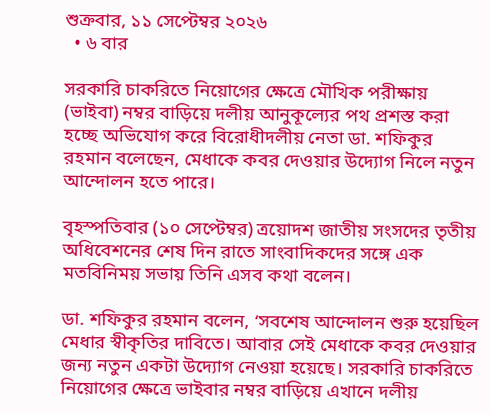শুক্রবার, ১১ সেপ্টেম্বর ২০২৬
  • ৬ বার

সরকারি চাকরিতে নিয়োগের ক্ষেত্রে মৌখিক পরীক্ষায় (ভাইবা) নম্বর বাড়িয়ে দলীয় আনুকূল্যের পথ প্রশস্ত করা হচ্ছে অভিযোগ করে বিরোধীদলীয় নেতা ডা. শফিকুর রহমান বলেছেন, মেধাকে কবর দেওয়ার উদ্যোগ নিলে নতুন আন্দোলন হতে পারে।

বৃহস্পতিবার (১০ সেপ্টেম্বর) ত্রয়োদশ জাতীয় সংসদের তৃতীয় অধিবেশনের শেষ দিন রাতে সাংবাদিকদের সঙ্গে এক মতবিনিময় সভায় তিনি এসব কথা বলেন।

ডা. শফিকুর রহমান বলেন, ‘সবশেষ আন্দোলন শুরু হয়েছিল মেধার স্বীকৃতির দাবিতে। আবার সেই মেধাকে কবর দেওয়ার জন্য নতুন একটা উদ্যোগ নেওয়া হয়েছে। সরকারি চাকরিতে নিয়োগের ক্ষেত্রে ভাইবার নম্বর বাড়িয়ে এখানে দলীয়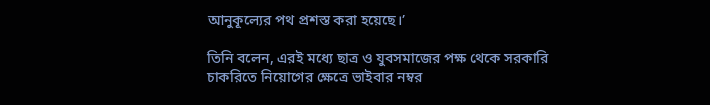আনুকূল্যের পথ প্রশস্ত করা হয়েছে।’

তিনি বলেন, এরই মধ্যে ছাত্র ও যুবসমাজের পক্ষ থেকে সরকারি চাকরিতে নিয়োগের ক্ষেত্রে ভাইবার নম্বর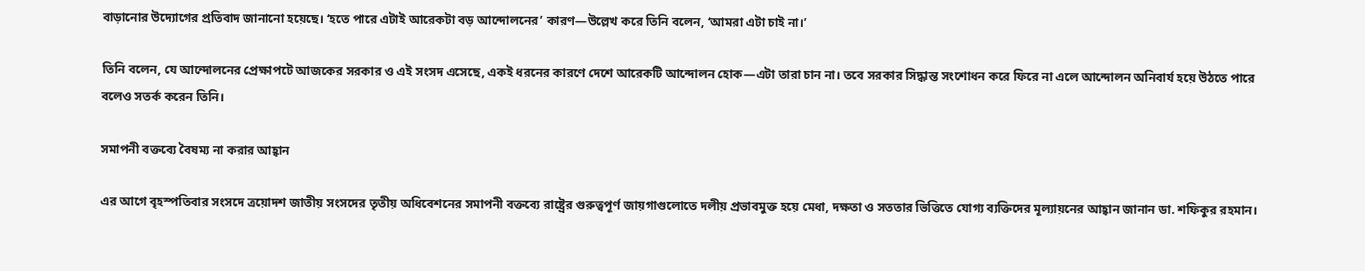বাড়ানোর উদ্যোগের প্রতিবাদ জানানো হয়েছে। ‘হতে পারে এটাই আরেকটা বড় আন্দোলনের’ কারণ—উল্লেখ করে তিনি বলেন, ‘আমরা এটা চাই না।’

তিনি বলেন, যে আন্দোলনের প্রেক্ষাপটে আজকের সরকার ও এই সংসদ এসেছে, একই ধরনের কারণে দেশে আরেকটি আন্দোলন হোক—এটা তারা চান না। তবে সরকার সিদ্ধান্ত সংশোধন করে ফিরে না এলে আন্দোলন অনিবার্য হয়ে উঠতে পারে বলেও সতর্ক করেন তিনি।

সমাপনী বক্তব্যে বৈষম্য না করার আহ্বান

এর আগে বৃহস্পতিবার সংসদে ত্রয়োদশ জাতীয় সংসদের তৃতীয় অধিবেশনের সমাপনী বক্তব্যে রাষ্ট্রের গুরুত্বপূর্ণ জায়গাগুলোতে দলীয় প্রভাবমুক্ত হয়ে মেধা, দক্ষতা ও সততার ভিত্তিতে যোগ্য ব্যক্তিদের মূল্যায়নের আহ্বান জানান ডা. শফিকুর রহমান।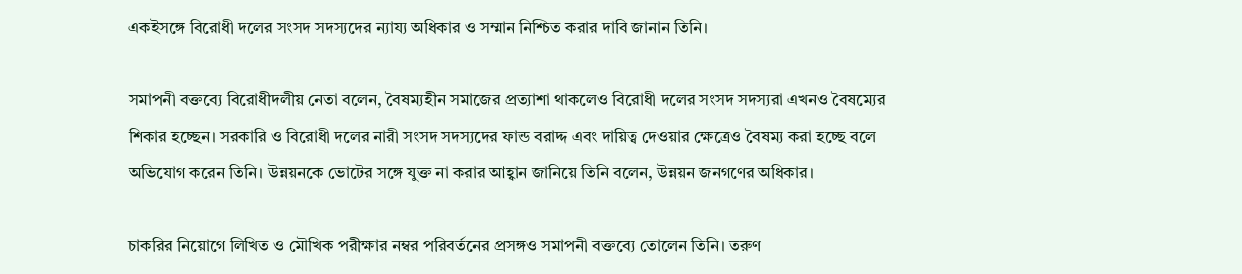একইসঙ্গে বিরোধী দলের সংসদ সদস্যদের ন্যায্য অধিকার ও সম্মান নিশ্চিত করার দাবি জানান তিনি।

সমাপনী বক্তব্যে বিরোধীদলীয় নেতা বলেন, বৈষম্যহীন সমাজের প্রত্যাশা থাকলেও বিরোধী দলের সংসদ সদস্যরা এখনও বৈষম্যের শিকার হচ্ছেন। সরকারি ও বিরোধী দলের নারী সংসদ সদস্যদের ফান্ড বরাদ্দ এবং দায়িত্ব দেওয়ার ক্ষেত্রেও বৈষম্য করা হচ্ছে বলে অভিযোগ করেন তিনি। উন্নয়নকে ভোটের সঙ্গে যুক্ত না করার আহ্বান জানিয়ে তিনি বলেন, উন্নয়ন জনগণের অধিকার।

চাকরির নিয়োগে লিখিত ও মৌখিক পরীক্ষার নম্বর পরিবর্তনের প্রসঙ্গও সমাপনী বক্তব্যে তোলেন তিনি। তরুণ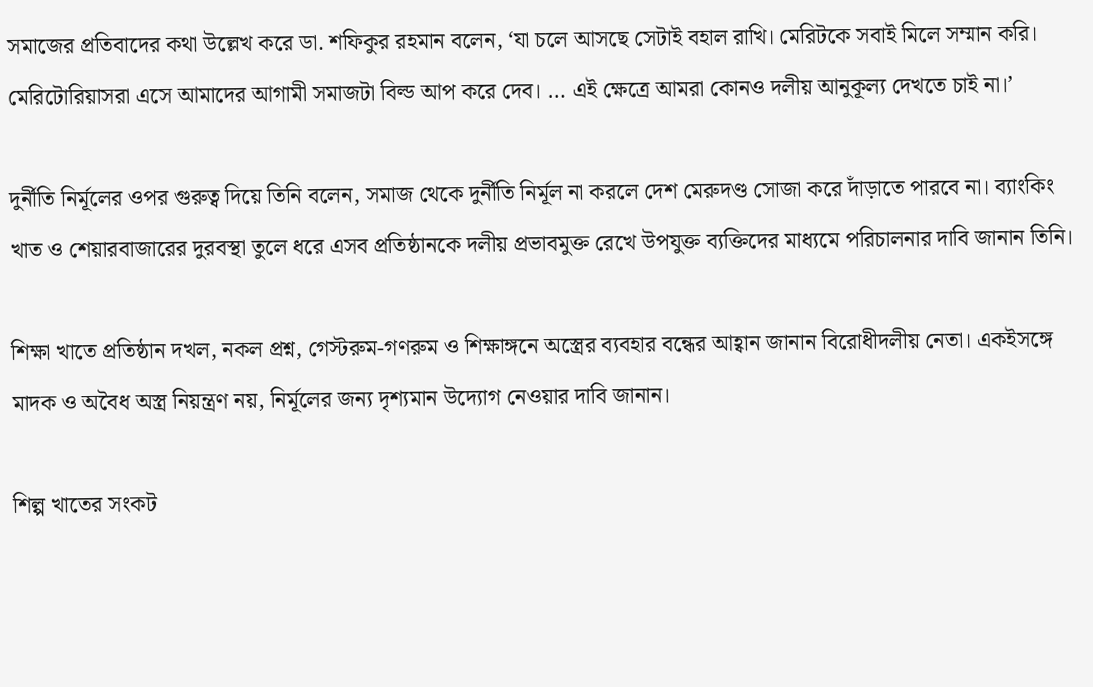সমাজের প্রতিবাদের কথা উল্লেখ করে ডা. শফিকুর রহমান বলেন, ‘যা চলে আসছে সেটাই বহাল রাখি। মেরিটকে সবাই মিলে সম্মান করি। মেরিটোরিয়াসরা এসে আমাদের আগামী সমাজটা বিল্ড আপ করে দেব। … এই ক্ষেত্রে আমরা কোনও দলীয় আনুকূল্য দেখতে চাই না।’

দুর্নীতি নির্মূলের ওপর গুরুত্ব দিয়ে তিনি বলেন, সমাজ থেকে দুর্নীতি নির্মূল না করলে দেশ মেরুদণ্ড সোজা করে দাঁড়াতে পারবে না। ব্যাংকিং খাত ও শেয়ারবাজারের দুরবস্থা তুলে ধরে এসব প্রতিষ্ঠানকে দলীয় প্রভাবমুক্ত রেখে উপযুক্ত ব্যক্তিদের মাধ্যমে পরিচালনার দাবি জানান তিনি।

শিক্ষা খাতে প্রতিষ্ঠান দখল, নকল প্রশ্ন, গেস্টরুম-গণরুম ও শিক্ষাঙ্গনে অস্ত্রের ব্যবহার বন্ধের আহ্বান জানান বিরোধীদলীয় নেতা। একইসঙ্গে মাদক ও অবৈধ অস্ত্র নিয়ন্ত্রণ নয়, নির্মূলের জন্য দৃশ্যমান উদ্যোগ নেওয়ার দাবি জানান।

শিল্প খাতের সংকট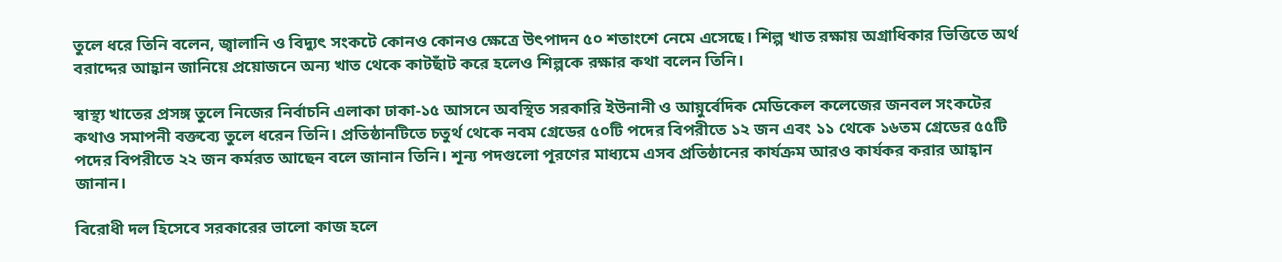তুলে ধরে তিনি বলেন, জ্বালানি ও বিদ্যুৎ সংকটে কোনও কোনও ক্ষেত্রে উৎপাদন ৫০ শতাংশে নেমে এসেছে। শিল্প খাত রক্ষায় অগ্রাধিকার ভিত্তিতে অর্থ বরাদ্দের আহ্বান জানিয়ে প্রয়োজনে অন্য খাত থেকে কাটছাঁট করে হলেও শিল্পকে রক্ষার কথা বলেন তিনি।

স্বাস্থ্য খাতের প্রসঙ্গ তুলে নিজের নির্বাচনি এলাকা ঢাকা-১৫ আসনে অবস্থিত সরকারি ইউনানী ও আয়ুর্বেদিক মেডিকেল কলেজের জনবল সংকটের কথাও সমাপনী বক্তব্যে তুলে ধরেন তিনি। প্রতিষ্ঠানটিতে চতুর্থ থেকে নবম গ্রেডের ৫০টি পদের বিপরীতে ১২ জন এবং ১১ থেকে ১৬তম গ্রেডের ৫৫টি পদের বিপরীতে ২২ জন কর্মরত আছেন বলে জানান তিনি। শূন্য পদগুলো পূরণের মাধ্যমে এসব প্রতিষ্ঠানের কার্যক্রম আরও কার্যকর করার আহ্বান জানান।

বিরোধী দল হিসেবে সরকারের ভালো কাজ হলে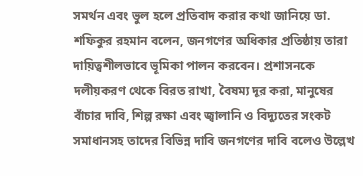সমর্থন এবং ভুল হলে প্রতিবাদ করার কথা জানিয়ে ডা. শফিকুর রহমান বলেন, জনগণের অধিকার প্রতিষ্ঠায় তারা দায়িত্বশীলভাবে ভূমিকা পালন করবেন। প্রশাসনকে দলীয়করণ থেকে বিরত রাখা, বৈষম্য দূর করা, মানুষের বাঁচার দাবি, শিল্প রক্ষা এবং জ্বালানি ও বিদ্যুতের সংকট সমাধানসহ তাদের বিভিন্ন দাবি জনগণের দাবি বলেও উল্লেখ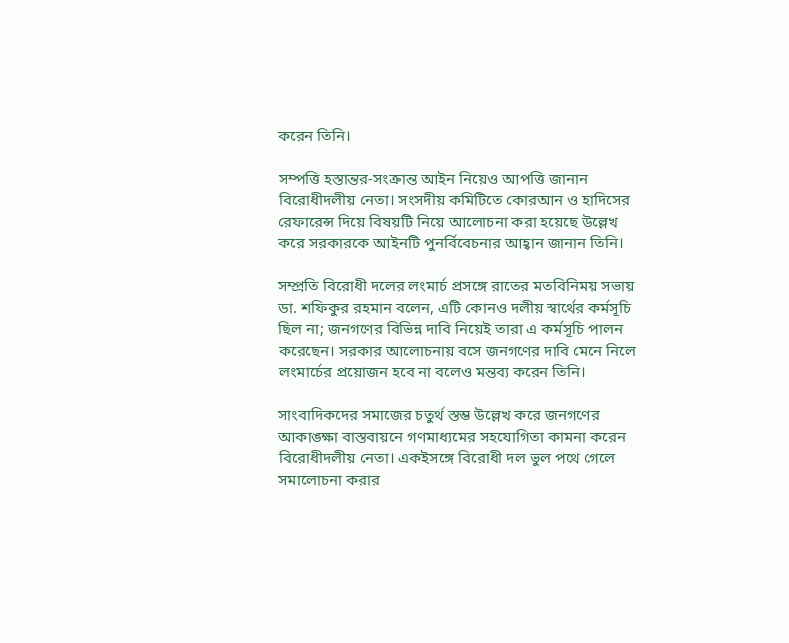করেন তিনি।

সম্পত্তি হস্তান্তর-সংক্রান্ত আইন নিয়েও আপত্তি জানান বিরোধীদলীয় নেতা। সংসদীয় কমিটিতে কোরআন ও হাদিসের রেফারেন্স দিয়ে বিষয়টি নিয়ে আলোচনা করা হয়েছে উল্লেখ করে সরকারকে আইনটি পুনর্বিবেচনার আহ্বান জানান তিনি।

সম্প্রতি বিরোধী দলের লংমার্চ প্রসঙ্গে রাতের মতবিনিময় সভায় ডা. শফিকুর রহমান বলেন, এটি কোনও দলীয় স্বার্থের কর্মসূচি ছিল না; জনগণের বিভিন্ন দাবি নিয়েই তারা এ কর্মসূচি পালন করেছেন। সরকার আলোচনায় বসে জনগণের দাবি মেনে নিলে লংমার্চের প্রয়োজন হবে না বলেও মন্তব্য করেন তিনি।

সাংবাদিকদের সমাজের চতুর্থ স্তম্ভ উল্লেখ করে জনগণের আকাঙ্ক্ষা বাস্তবায়নে গণমাধ্যমের সহযোগিতা কামনা করেন বিরোধীদলীয় নেতা। একইসঙ্গে বিরোধী দল ভুল পথে গেলে সমালোচনা করার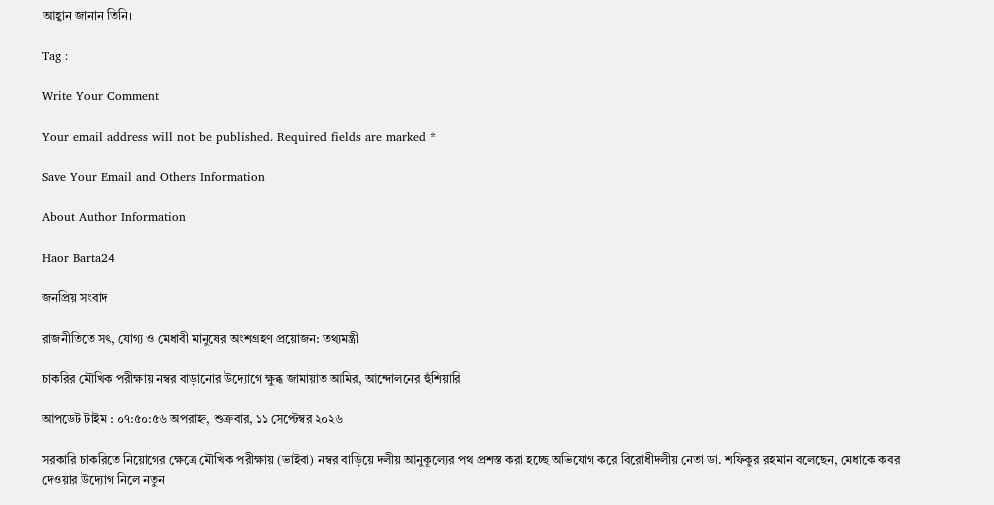আহ্বান জানান তিনি।

Tag :

Write Your Comment

Your email address will not be published. Required fields are marked *

Save Your Email and Others Information

About Author Information

Haor Barta24

জনপ্রিয় সংবাদ

রাজনীতিতে সৎ, যোগ্য ও মেধাবী মানুষের অংশগ্রহণ প্রয়োজন: তথ্যমন্ত্রী

চাকরির মৌখিক পরীক্ষায় নম্বর বাড়ানোর উদ্যোগে ক্ষুব্ধ জামায়াত আমির, আন্দোলনের হুঁশিয়ারি

আপডেট টাইম : ০৭:৫০:৫৬ অপরাহ্ন, শুক্রবার, ১১ সেপ্টেম্বর ২০২৬

সরকারি চাকরিতে নিয়োগের ক্ষেত্রে মৌখিক পরীক্ষায় (ভাইবা) নম্বর বাড়িয়ে দলীয় আনুকূল্যের পথ প্রশস্ত করা হচ্ছে অভিযোগ করে বিরোধীদলীয় নেতা ডা. শফিকুর রহমান বলেছেন, মেধাকে কবর দেওয়ার উদ্যোগ নিলে নতুন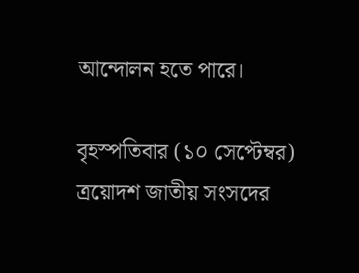আন্দোলন হতে পারে।

বৃহস্পতিবার (১০ সেপ্টেম্বর) ত্রয়োদশ জাতীয় সংসদের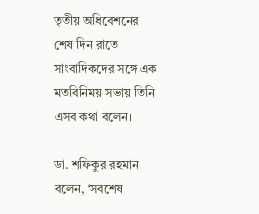তৃতীয় অধিবেশনের শেষ দিন রাতে সাংবাদিকদের সঙ্গে এক মতবিনিময় সভায় তিনি এসব কথা বলেন।

ডা. শফিকুর রহমান বলেন, ‘সবশেষ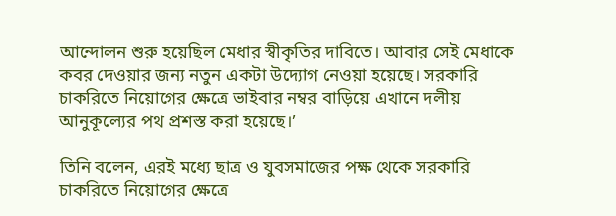আন্দোলন শুরু হয়েছিল মেধার স্বীকৃতির দাবিতে। আবার সেই মেধাকে কবর দেওয়ার জন্য নতুন একটা উদ্যোগ নেওয়া হয়েছে। সরকারি চাকরিতে নিয়োগের ক্ষেত্রে ভাইবার নম্বর বাড়িয়ে এখানে দলীয় আনুকূল্যের পথ প্রশস্ত করা হয়েছে।’

তিনি বলেন, এরই মধ্যে ছাত্র ও যুবসমাজের পক্ষ থেকে সরকারি চাকরিতে নিয়োগের ক্ষেত্রে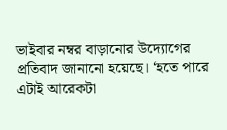ভাইবার নম্বর বাড়ানোর উদ্যোগের প্রতিবাদ জানানো হয়েছে। ‘হতে পারে এটাই আরেকটা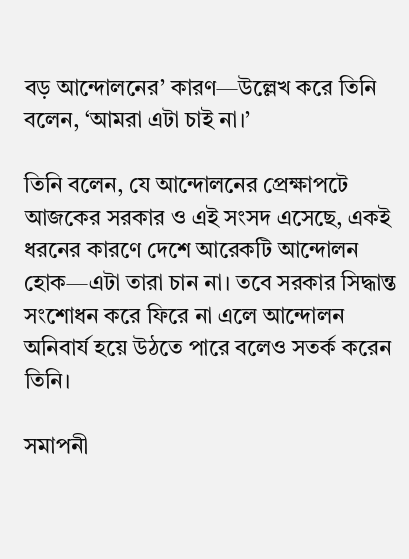বড় আন্দোলনের’ কারণ—উল্লেখ করে তিনি বলেন, ‘আমরা এটা চাই না।’

তিনি বলেন, যে আন্দোলনের প্রেক্ষাপটে আজকের সরকার ও এই সংসদ এসেছে, একই ধরনের কারণে দেশে আরেকটি আন্দোলন হোক—এটা তারা চান না। তবে সরকার সিদ্ধান্ত সংশোধন করে ফিরে না এলে আন্দোলন অনিবার্য হয়ে উঠতে পারে বলেও সতর্ক করেন তিনি।

সমাপনী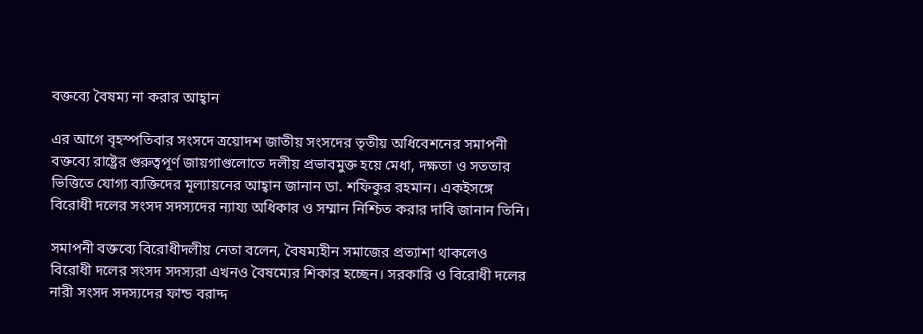বক্তব্যে বৈষম্য না করার আহ্বান

এর আগে বৃহস্পতিবার সংসদে ত্রয়োদশ জাতীয় সংসদের তৃতীয় অধিবেশনের সমাপনী বক্তব্যে রাষ্ট্রের গুরুত্বপূর্ণ জায়গাগুলোতে দলীয় প্রভাবমুক্ত হয়ে মেধা, দক্ষতা ও সততার ভিত্তিতে যোগ্য ব্যক্তিদের মূল্যায়নের আহ্বান জানান ডা. শফিকুর রহমান। একইসঙ্গে বিরোধী দলের সংসদ সদস্যদের ন্যায্য অধিকার ও সম্মান নিশ্চিত করার দাবি জানান তিনি।

সমাপনী বক্তব্যে বিরোধীদলীয় নেতা বলেন, বৈষম্যহীন সমাজের প্রত্যাশা থাকলেও বিরোধী দলের সংসদ সদস্যরা এখনও বৈষম্যের শিকার হচ্ছেন। সরকারি ও বিরোধী দলের নারী সংসদ সদস্যদের ফান্ড বরাদ্দ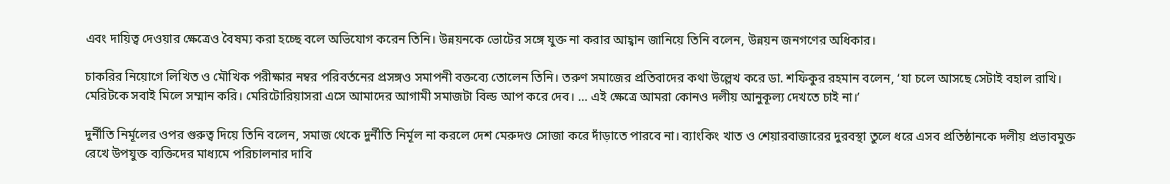এবং দায়িত্ব দেওয়ার ক্ষেত্রেও বৈষম্য করা হচ্ছে বলে অভিযোগ করেন তিনি। উন্নয়নকে ভোটের সঙ্গে যুক্ত না করার আহ্বান জানিয়ে তিনি বলেন, উন্নয়ন জনগণের অধিকার।

চাকরির নিয়োগে লিখিত ও মৌখিক পরীক্ষার নম্বর পরিবর্তনের প্রসঙ্গও সমাপনী বক্তব্যে তোলেন তিনি। তরুণ সমাজের প্রতিবাদের কথা উল্লেখ করে ডা. শফিকুর রহমান বলেন, ‘যা চলে আসছে সেটাই বহাল রাখি। মেরিটকে সবাই মিলে সম্মান করি। মেরিটোরিয়াসরা এসে আমাদের আগামী সমাজটা বিল্ড আপ করে দেব। … এই ক্ষেত্রে আমরা কোনও দলীয় আনুকূল্য দেখতে চাই না।’

দুর্নীতি নির্মূলের ওপর গুরুত্ব দিয়ে তিনি বলেন, সমাজ থেকে দুর্নীতি নির্মূল না করলে দেশ মেরুদণ্ড সোজা করে দাঁড়াতে পারবে না। ব্যাংকিং খাত ও শেয়ারবাজারের দুরবস্থা তুলে ধরে এসব প্রতিষ্ঠানকে দলীয় প্রভাবমুক্ত রেখে উপযুক্ত ব্যক্তিদের মাধ্যমে পরিচালনার দাবি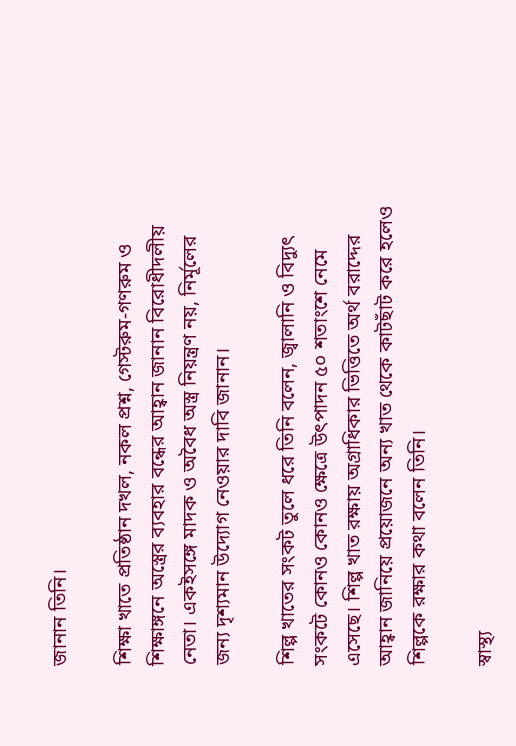জানান তিনি।

শিক্ষা খাতে প্রতিষ্ঠান দখল, নকল প্রশ্ন, গেস্টরুম-গণরুম ও শিক্ষাঙ্গনে অস্ত্রের ব্যবহার বন্ধের আহ্বান জানান বিরোধীদলীয় নেতা। একইসঙ্গে মাদক ও অবৈধ অস্ত্র নিয়ন্ত্রণ নয়, নির্মূলের জন্য দৃশ্যমান উদ্যোগ নেওয়ার দাবি জানান।

শিল্প খাতের সংকট তুলে ধরে তিনি বলেন, জ্বালানি ও বিদ্যুৎ সংকটে কোনও কোনও ক্ষেত্রে উৎপাদন ৫০ শতাংশে নেমে এসেছে। শিল্প খাত রক্ষায় অগ্রাধিকার ভিত্তিতে অর্থ বরাদ্দের আহ্বান জানিয়ে প্রয়োজনে অন্য খাত থেকে কাটছাঁট করে হলেও শিল্পকে রক্ষার কথা বলেন তিনি।

স্বাস্থ্য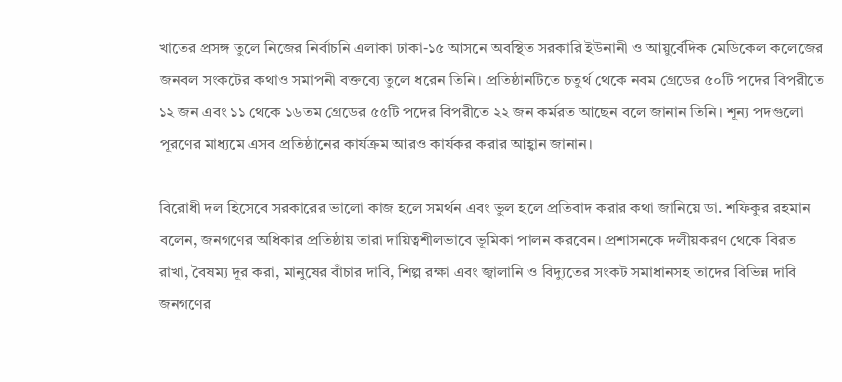খাতের প্রসঙ্গ তুলে নিজের নির্বাচনি এলাকা ঢাকা-১৫ আসনে অবস্থিত সরকারি ইউনানী ও আয়ুর্বেদিক মেডিকেল কলেজের জনবল সংকটের কথাও সমাপনী বক্তব্যে তুলে ধরেন তিনি। প্রতিষ্ঠানটিতে চতুর্থ থেকে নবম গ্রেডের ৫০টি পদের বিপরীতে ১২ জন এবং ১১ থেকে ১৬তম গ্রেডের ৫৫টি পদের বিপরীতে ২২ জন কর্মরত আছেন বলে জানান তিনি। শূন্য পদগুলো পূরণের মাধ্যমে এসব প্রতিষ্ঠানের কার্যক্রম আরও কার্যকর করার আহ্বান জানান।

বিরোধী দল হিসেবে সরকারের ভালো কাজ হলে সমর্থন এবং ভুল হলে প্রতিবাদ করার কথা জানিয়ে ডা. শফিকুর রহমান বলেন, জনগণের অধিকার প্রতিষ্ঠায় তারা দায়িত্বশীলভাবে ভূমিকা পালন করবেন। প্রশাসনকে দলীয়করণ থেকে বিরত রাখা, বৈষম্য দূর করা, মানুষের বাঁচার দাবি, শিল্প রক্ষা এবং জ্বালানি ও বিদ্যুতের সংকট সমাধানসহ তাদের বিভিন্ন দাবি জনগণের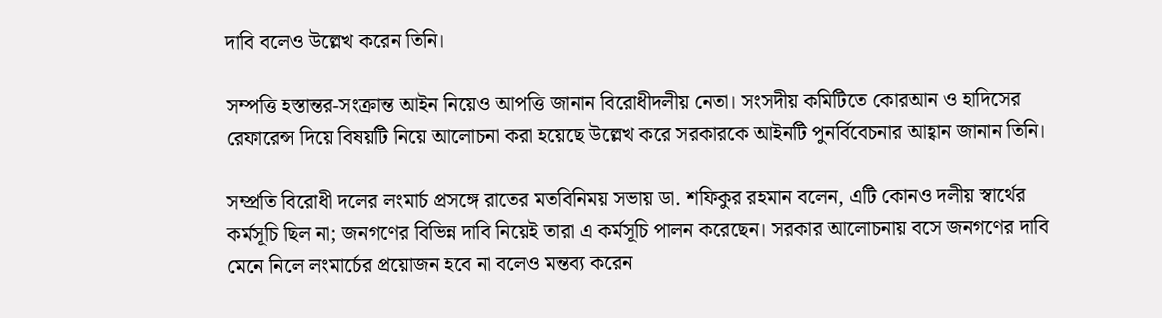দাবি বলেও উল্লেখ করেন তিনি।

সম্পত্তি হস্তান্তর-সংক্রান্ত আইন নিয়েও আপত্তি জানান বিরোধীদলীয় নেতা। সংসদীয় কমিটিতে কোরআন ও হাদিসের রেফারেন্স দিয়ে বিষয়টি নিয়ে আলোচনা করা হয়েছে উল্লেখ করে সরকারকে আইনটি পুনর্বিবেচনার আহ্বান জানান তিনি।

সম্প্রতি বিরোধী দলের লংমার্চ প্রসঙ্গে রাতের মতবিনিময় সভায় ডা. শফিকুর রহমান বলেন, এটি কোনও দলীয় স্বার্থের কর্মসূচি ছিল না; জনগণের বিভিন্ন দাবি নিয়েই তারা এ কর্মসূচি পালন করেছেন। সরকার আলোচনায় বসে জনগণের দাবি মেনে নিলে লংমার্চের প্রয়োজন হবে না বলেও মন্তব্য করেন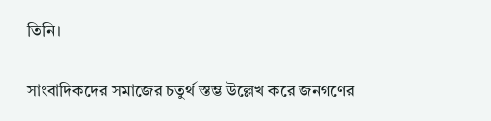তিনি।

সাংবাদিকদের সমাজের চতুর্থ স্তম্ভ উল্লেখ করে জনগণের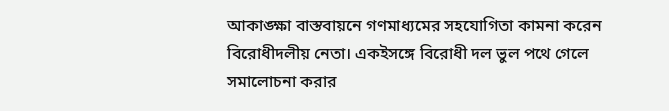আকাঙ্ক্ষা বাস্তবায়নে গণমাধ্যমের সহযোগিতা কামনা করেন বিরোধীদলীয় নেতা। একইসঙ্গে বিরোধী দল ভুল পথে গেলে সমালোচনা করার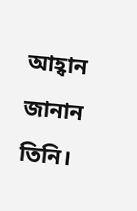আহ্বান জানান তিনি।